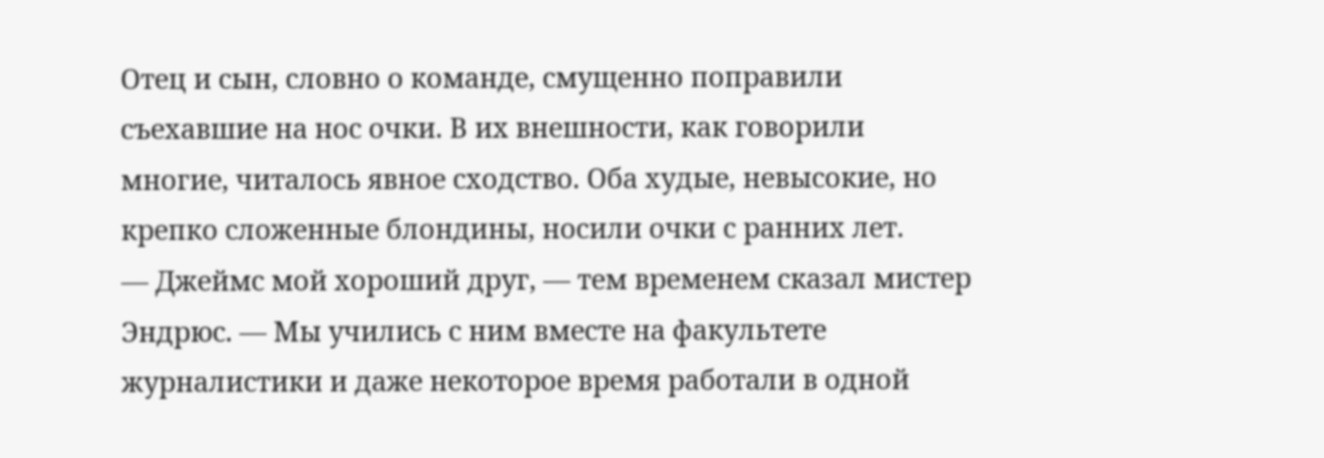Отец и сын, словно о команде, смущенно поправили съехавшие на нос очки. В их внешности, как говорили многие, читалось явное сходство. Оба худые, невысокие, но крепко сложенные блондины, носили очки с ранних лет.
— Джеймс мой хороший друг, — тем временем сказал мистер Эндрюс. — Мы учились с ним вместе на факультете журналистики и даже некоторое время работали в одной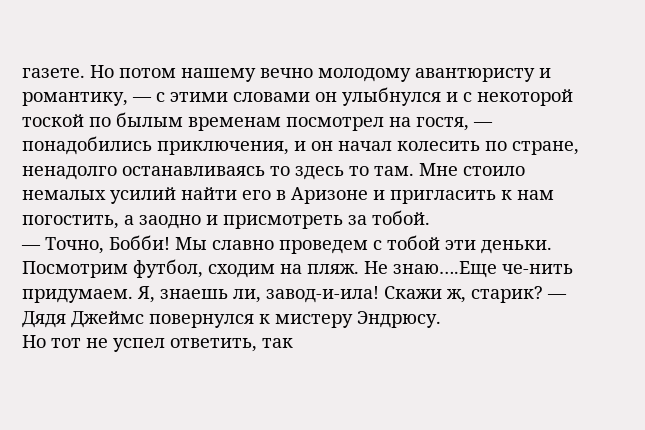газете. Но потом нашему вечно молодому авантюристу и романтику, — с этими словами он улыбнулся и с некоторой тоской по былым временам посмотрел на гостя, — понадобились приключения, и он начал колесить по стране, ненадолго останавливаясь то здесь то там. Мне стоило немалых усилий найти его в Аризоне и пригласить к нам погостить, а заодно и присмотреть за тобой.
— Точно, Бобби! Мы славно проведем с тобой эти деньки. Посмотрим футбол, сходим на пляж. Не знаю….Еще че-нить придумаем. Я, знаешь ли, завод-и-ила! Скажи ж, старик? — Дядя Джеймс повернулся к мистеру Эндрюсу.
Но тот не успел ответить, так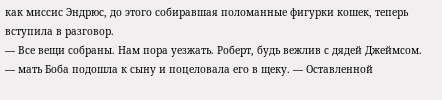как миссис Эндрюс, до этого собиравшая поломанные фигурки кошек, теперь вступила в разговор.
— Все вещи собраны. Нам пора уезжать. Роберт, будь вежлив с дядей Джеймсом. — мать Боба подошла к сыну и поцеловала его в щеку. — Оставленной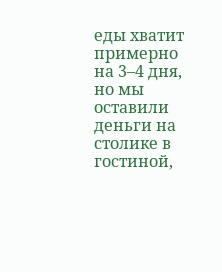еды хватит примерно на 3–4 дня, но мы оставили деньги на столике в гостиной,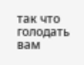так что голодать вам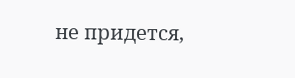не придется,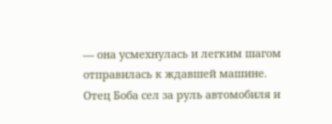— она усмехнулась и легким шагом отправилась к ждавшей машине.
Отец Боба сел за руль автомобиля и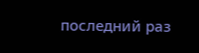последний раз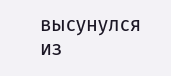высунулся из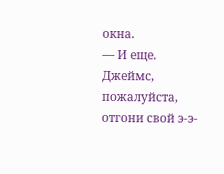окна.
— И еще. Джеймс, пожалуйста, отгони свой э-э-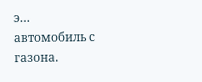э… автомобиль с газона.